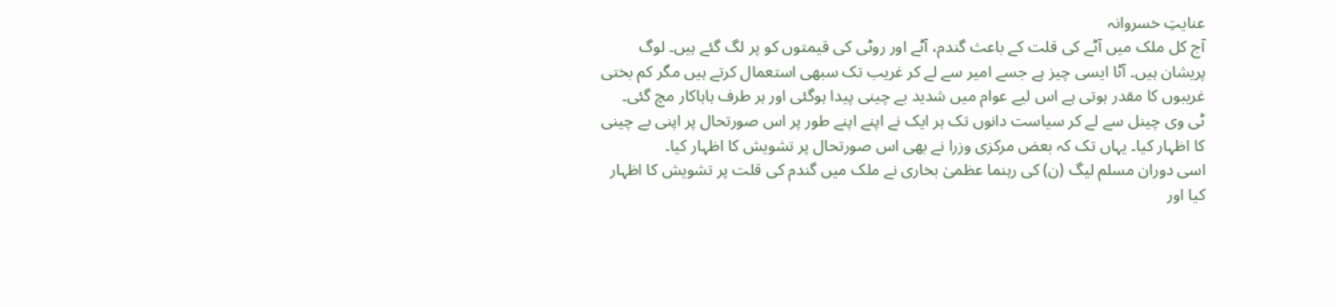عنایتِ خسروانہ
آج کل ملک میں آٹے کی قلت کے باعث گندم، آٹے اور روٹی کی قیمتوں کو پر لگ گئے ہیں۔ لوگ پریشان ہیں۔ آٹا ایسی چیز ہے جسے امیر سے لے کر غریب تک سبھی استعمال کرتے ہیں مگر کم بختی غریبوں کا مقدر ہوتی ہے اس لیے عوام میں شدید بے چینی پیدا ہوگئی اور ہر طرف ہاہاکار مچ گئی۔
ٹی وی چینل سے لے کر سیاست دانوں تک ہر ایک نے اپنے اپنے طور پر اس صورتحال پر اپنی بے چینی کا اظہار کیا۔ یہاں تک کہ بعض مرکزی وزرا نے بھی اس صورتحال پر تشویش کا اظہار کیا۔
اسی دوران مسلم لیگ (ن) کی رہنما عظمیٰ بخاری نے ملک میں گندم کی قلت پر تشویش کا اظہار کیا اور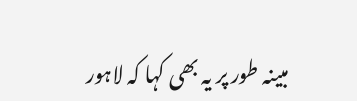مبینہ طور پر یہ بھی کہا کہ لاہور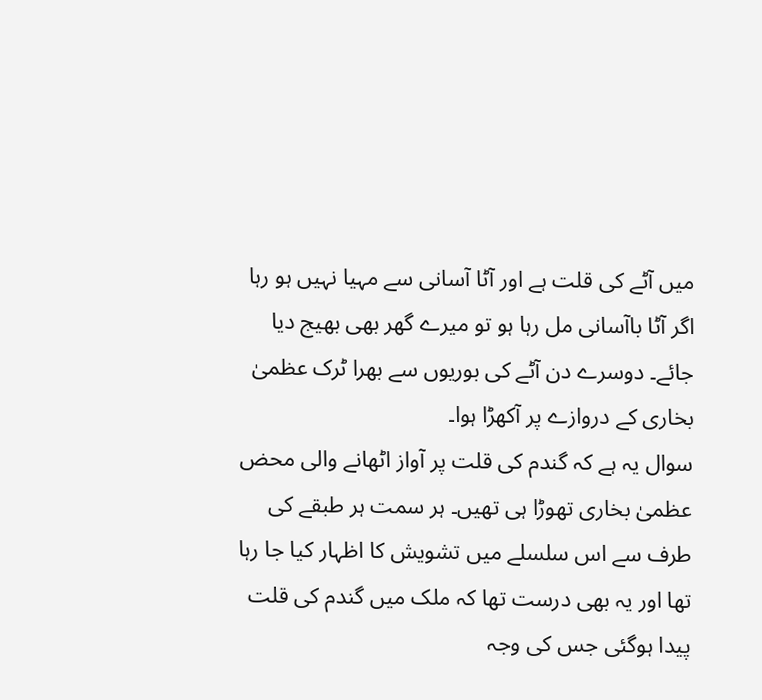میں آٹے کی قلت ہے اور آٹا آسانی سے مہیا نہیں ہو رہا اگر آٹا باآسانی مل رہا ہو تو میرے گھر بھی بھیج دیا جائے۔ دوسرے دن آٹے کی بوریوں سے بھرا ٹرک عظمیٰ بخاری کے دروازے پر آکھڑا ہوا۔
سوال یہ ہے کہ گندم کی قلت پر آواز اٹھانے والی محض عظمیٰ بخاری تھوڑا ہی تھیں۔ ہر سمت ہر طبقے کی طرف سے اس سلسلے میں تشویش کا اظہار کیا جا رہا تھا اور یہ بھی درست تھا کہ ملک میں گندم کی قلت پیدا ہوگئی جس کی وجہ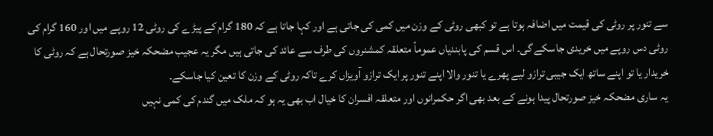سے تنور پر روٹی کی قیمت میں اضافہ ہوتا ہے تو کبھی روٹی کے وزن میں کمی کی جاتی ہے اور کہا جاتا ہے کہ 180 گرام کے پیڑے کی روٹی 12 روپے میں اور 160 گرام کی روٹی دس روپے میں خریدی جاسکے گی۔ اس قسم کی پابندیاں عموماً متعلقہ کمشنروں کی طرف سے عائد کی جاتی ہیں مگر یہ عجیب مضحکہ خیز صورتحال ہے کہ روٹی کا خریدار یا تو اپنے ساتھ ایک جیبی ترازو لیے پھرے یا تنور والا اپنے تنور پر ایک ترازو آویزاں کرے تاکہ روٹی کے وزن کا تعین کیا جاسکے۔
یہ ساری مضحکہ خیز صورتحال پیدا ہونے کے بعد بھی اگر حکمرانوں اور متعلقہ افسران کا خیال اب بھی یہ ہو کہ ملک میں گندم کی کمی نہیں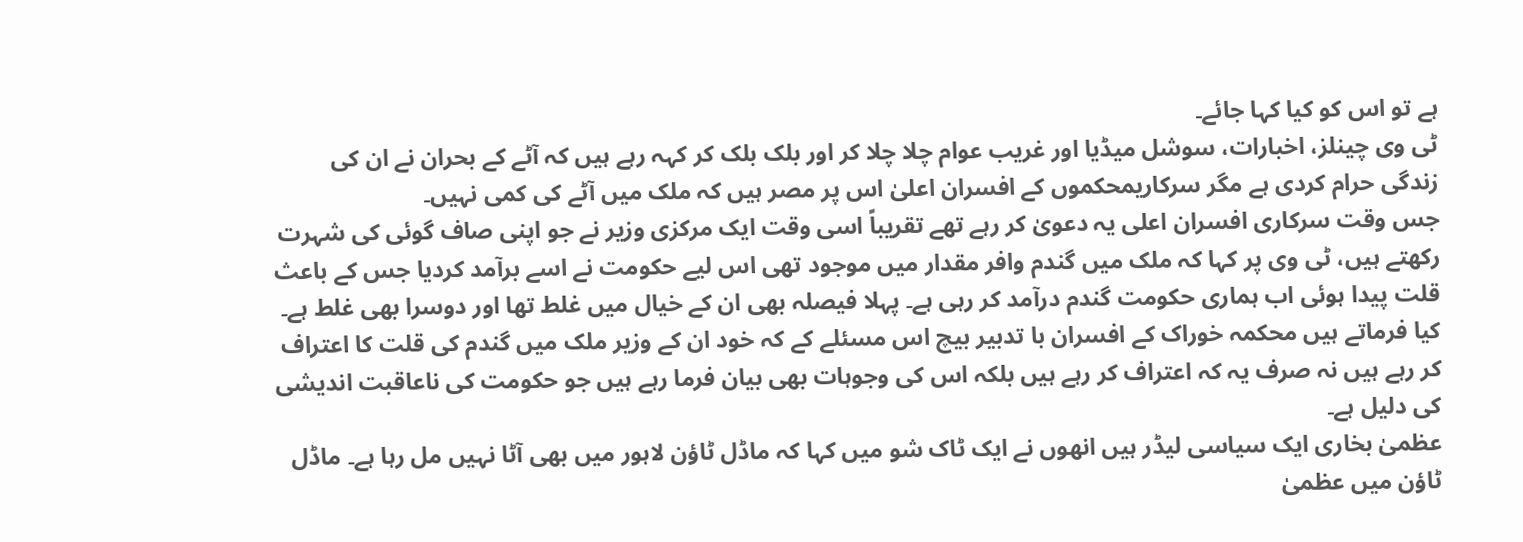ہے تو اس کو کیا کہا جائے۔
ٹی وی چینلز، اخبارات، سوشل میڈیا اور غریب عوام چلا چلا کر اور بلک بلک کر کہہ رہے ہیں کہ آٹے کے بحران نے ان کی زندگی حرام کردی ہے مگر سرکاریمحکموں کے افسران اعلیٰ اس پر مصر ہیں کہ ملک میں آٹے کی کمی نہیں۔
جس وقت سرکاری افسران اعلی یہ دعویٰ کر رہے تھے تقریباً اسی وقت ایک مرکزی وزیر نے جو اپنی صاف گوئی کی شہرت رکھتے ہیں، ٹی وی پر کہا کہ ملک میں گندم وافر مقدار میں موجود تھی اس لیے حکومت نے اسے برآمد کردیا جس کے باعث قلت پیدا ہوئی اب ہماری حکومت گندم درآمد کر رہی ہے۔ پہلا فیصلہ بھی ان کے خیال میں غلط تھا اور دوسرا بھی غلط ہے۔
کیا فرماتے ہیں محکمہ خوراک کے افسران با تدبیر بیچ اس مسئلے کے کہ خود ان کے وزیر ملک میں گندم کی قلت کا اعتراف کر رہے ہیں نہ صرف یہ کہ اعتراف کر رہے ہیں بلکہ اس کی وجوہات بھی بیان فرما رہے ہیں جو حکومت کی ناعاقبت اندیشی کی دلیل ہے۔
عظمیٰ بخاری ایک سیاسی لیڈر ہیں انھوں نے ایک ٹاک شو میں کہا کہ ماڈل ٹاؤن لاہور میں بھی آٹا نہیں مل رہا ہے۔ ماڈل ٹاؤن میں عظمیٰ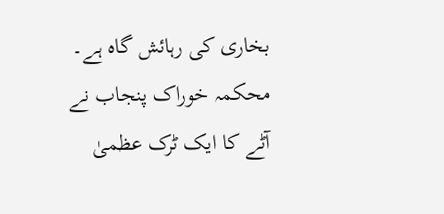بخاری کی رہائش گاہ ہے۔ محکمہ خوراک پنجاب نے آٹے کا ایک ٹرک عظمیٰ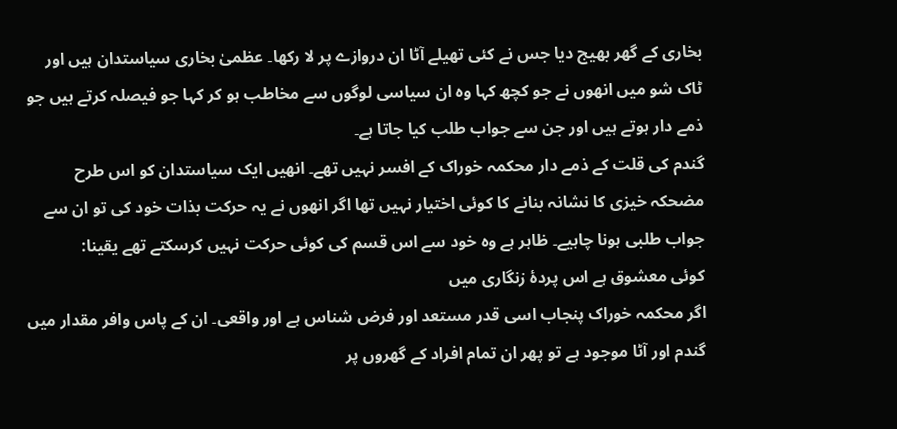بخاری کے گھر بھیج دیا جس نے کئی تھیلے آٹا ان دروازے پر لا رکھا۔ عظمیٰ بخاری سیاستدان ہیں اور ٹاک شو میں انھوں نے جو کچھ کہا وہ ان سیاسی لوگوں سے مخاطب ہو کر کہا جو فیصلہ کرتے ہیں جو ذمے دار ہوتے ہیں اور جن سے جواب طلب کیا جاتا ہے۔
گندم کی قلت کے ذمے دار محکمہ خوراک کے افسر نہیں تھے۔ انھیں ایک سیاستدان کو اس طرح مضحکہ خیزی کا نشانہ بنانے کا کوئی اختیار نہیں تھا اگر انھوں نے یہ حرکت بذات خود کی تو ان سے جواب طلبی ہونا چاہیے۔ ظاہر ہے وہ خود سے اس قسم کی کوئی حرکت نہیں کرسکتے تھے یقینا:
کوئی معشوق ہے اس پردۂ زنگاری میں
اگر محکمہ خوراک پنجاب اسی قدر مستعد اور فرض شناس ہے اور واقعی۔ ان کے پاس وافر مقدار میں گندم اور آٹا موجود ہے تو پھر ان تمام افراد کے گھروں پر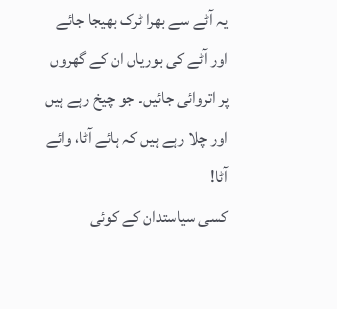یہ آٹے سے بھرا ٹرک بھیجا جائے اور آٹے کی بوریاں ان کے گھروں پر اتروائی جائیں۔ جو چیخ رہے ہیں اور چلا رہے ہیں کہ ہائے آٹا، وائے آٹا!
کسی سیاستدان کے کوئی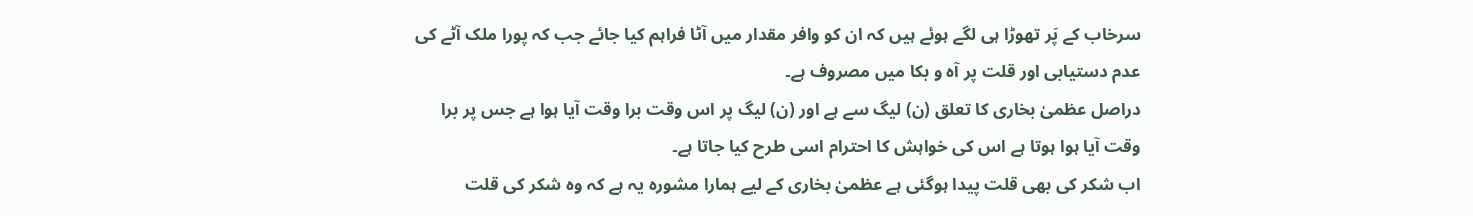سرخاب کے پَر تھوڑا ہی لگے ہوئے ہیں کہ ان کو وافر مقدار میں آٹا فراہم کیا جائے جب کہ پورا ملک آٹے کی عدم دستیابی اور قلت پر آہ و بکا میں مصروف ہے۔
دراصل عظمیٰ بخاری کا تعلق (ن) لیگ سے ہے اور (ن) لیگ پر اس وقت برا وقت آیا ہوا ہے جس پر برا وقت آیا ہوا ہوتا ہے اس کی خواہش کا احترام اسی طرح کیا جاتا ہے۔
اب شکر کی بھی قلت پیدا ہوگئی ہے عظمیٰ بخاری کے لیے ہمارا مشورہ یہ ہے کہ وہ شکر کی قلت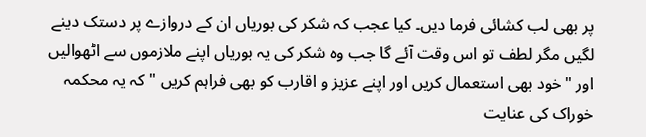پر بھی لب کشائی فرما دیں۔ کیا عجب کہ شکر کی بوریاں ان کے دروازے پر دستک دینے لگیں مگر لطف تو اس وقت آئے گا جب وہ شکر کی یہ بوریاں اپنے ملازموں سے اٹھوالیں اور "خود بھی استعمال کریں اور اپنے عزیز و اقارب کو بھی فراہم کریں " کہ یہ محکمہ خوراک کی عنایت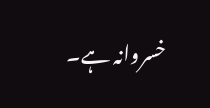خسروانہ ہے۔